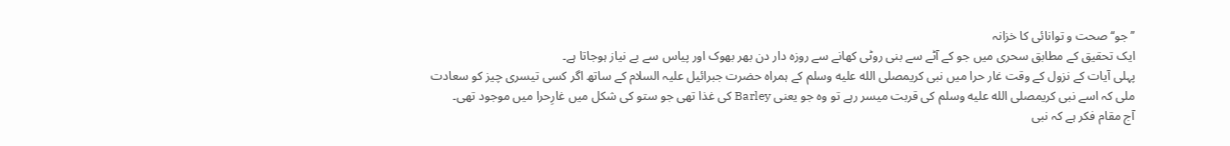’’جو‘‘ صحت و توانائی کا خزانہ
ایک تحقیق کے مطابق سحری میں جو کے آٹے سے بنی روٹی کھانے سے روزہ دار دن بھر بھوک اور پیاس سے بے نیاز ہوجاتا ہے۔
پہلی آیات کے نزول کے وقت غار حرا میں نبی کریمصلى الله عليه وسلم کے ہمراہ حضرت جبرائیل علیہ السلام کے ساتھ اگر کسی تیسری چیز کو سعادت ملی کہ اسے نبی کریمصلى الله عليه وسلم کی قربت میسر رہے تو وہ جو یعنی Barley کی غذا تھی جو ستو کی شکل میں غارِحرا میں موجود تھی۔
آج مقام فکر ہے کہ نبی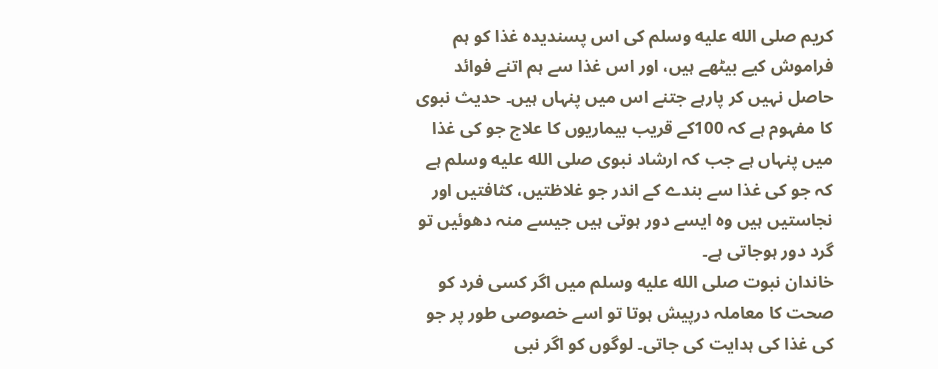کریم صلى الله عليه وسلم کی اس پسندیدہ غذا کو ہم فراموش کیے بیٹھے ہیں، اور اس غذا سے ہم اتنے فوائد حاصل نہیں کر پارہے جتنے اس میں پنہاں ہیں۔ حدیث نبوی کا مفہوم ہے کہ 100کے قریب بیماریوں کا علاج جو کی غذا میں پنہاں ہے جب کہ ارشاد نبوی صلى الله عليه وسلم ہے کہ جو کی غذا سے بندے کے اندر جو غلاظتیں، کثافتیں اور نجاستیں ہیں وہ ایسے دور ہوتی ہیں جیسے منہ دھوئیں تو گرد دور ہوجاتی ہے۔
خاندان نبوت صلى الله عليه وسلم میں اگر کسی فرد کو صحت کا معاملہ درپیش ہوتا تو اسے خصوصی طور پر جو کی غذا کی ہدایت کی جاتی۔ لوگوں کو اگر نبی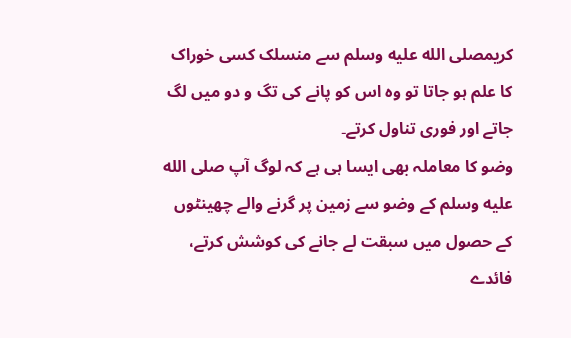کریمصلى الله عليه وسلم سے منسلک کسی خوراک کا علم ہو جاتا تو وہ اس کو پانے کی تگ و دو میں لگ جاتے اور فوری تناول کرتے۔
وضو کا معاملہ بھی ایسا ہی ہے کہ لوگ آپ صلى الله عليه وسلم کے وضو سے زمین پر گرنے والے چھینٹوں کے حصول میں سبقت لے جانے کی کوشش کرتے، فائدے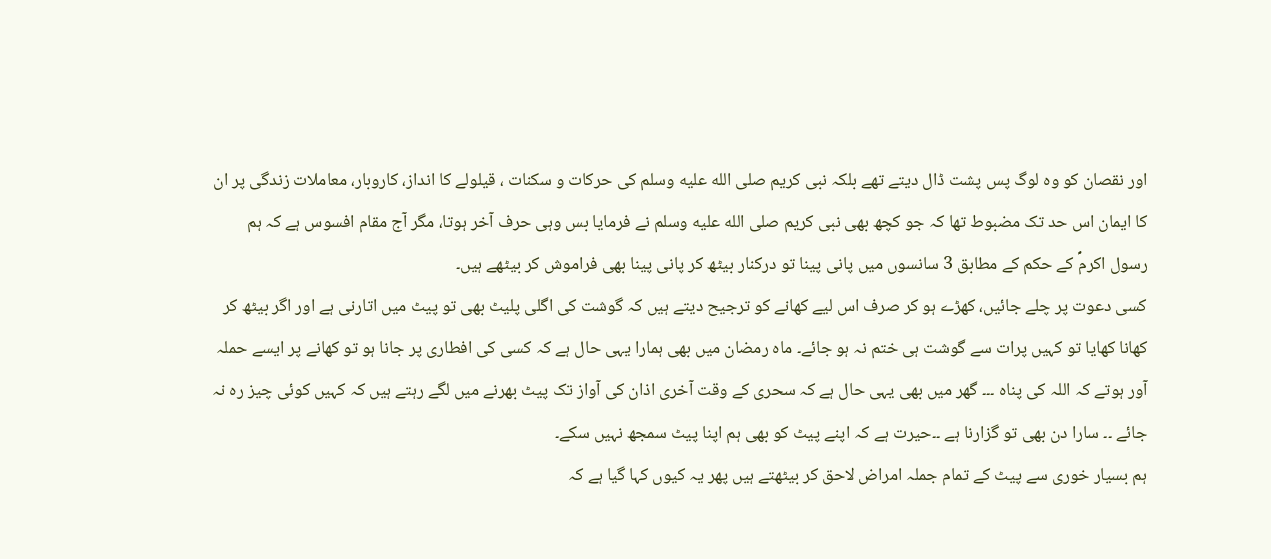اور نقصان کو وہ لوگ پس پشت ڈال دیتے تھے بلکہ نبی کریم صلى الله عليه وسلم کی حرکات و سکنات ، قیلولے کا انداز، کاروبار، معاملات زندگی پر ان کا ایمان اس حد تک مضبوط تھا کہ جو کچھ بھی نبی کریم صلى الله عليه وسلم نے فرمایا بس وہی حرف آخر ہوتا، مگر آج مقام افسوس ہے کہ ہم رسول اکرمؐ کے حکم کے مطابق 3 سانسوں میں پانی پینا تو درکنار بیٹھ کر پانی پینا بھی فراموش کر بیٹھے ہیں۔
کسی دعوت پر چلے جائیں، کھڑے ہو کر صرف اس لیے کھانے کو ترجیح دیتے ہیں کہ گوشت کی اگلی پلیٹ بھی تو پیٹ میں اتارنی ہے اور اگر بیٹھ کر کھانا کھایا تو کہیں پرات سے گوشت ہی ختم نہ ہو جائے۔ ماہ رمضان میں بھی ہمارا یہی حال ہے کہ کسی کی افطاری پر جانا ہو تو کھانے پر ایسے حملہ آور ہوتے کہ اللہ کی پناہ ۔۔۔ گھر میں بھی یہی حال ہے کہ سحری کے وقت آخری اذان کی آواز تک پیٹ بھرنے میں لگے رہتے ہیں کہ کہیں کوئی چیز رہ نہ جائے ۔۔ سارا دن بھی تو گزارنا ہے ۔۔حیرت ہے کہ اپنے پیٹ کو بھی ہم اپنا پیٹ سمجھ نہیں سکے۔
ہم بسیار خوری سے پیٹ کے تمام جملہ امراض لاحق کر بیٹھتے ہیں پھر یہ کیوں کہا گیا ہے کہ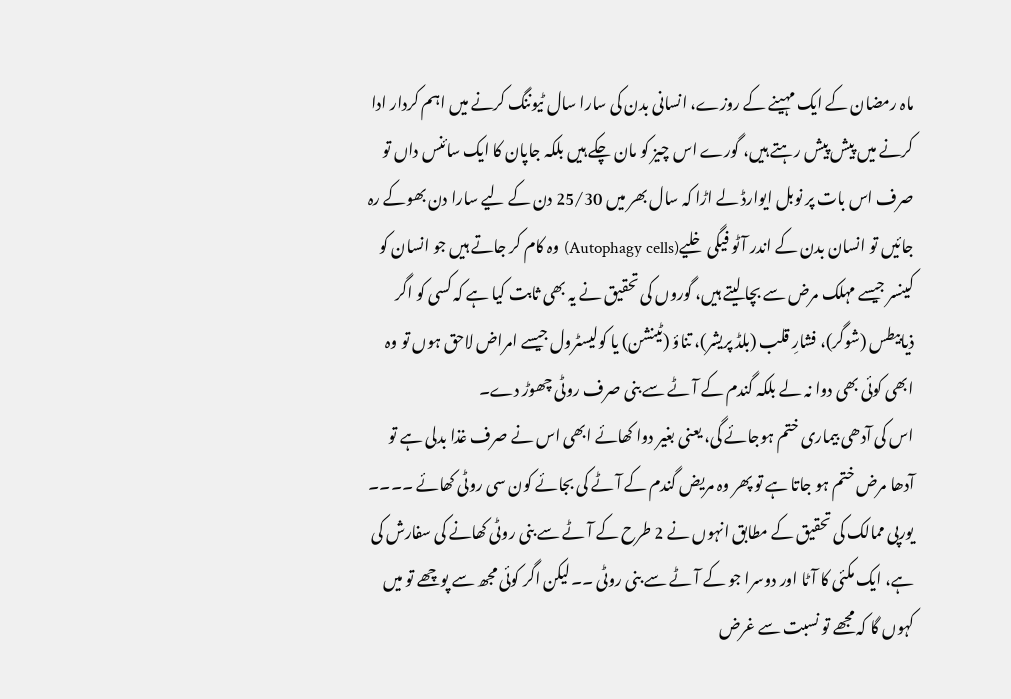ماہ رمضان کے ایک مہینے کے روزے، انسانی بدن کی سارا سال ٹیوننگ کرنے میں اہم کردار ادا کرنے میں پیش پیش رہتے ہیں، گورے اس چیز کو مان چکے ہیں بلکہ جاپان کا ایک سائنس داں تو صرف اس بات پر نوبل ایوارڈ لے اڑا کہ سال بھر میں 25/30 دن کے لیے سارا دن بھوکے رہ جائیں تو انسان بدن کے اندر آٹو فیگی خلیے(Autophagy cells) وہ کام کر جاتے ہیں جو انسان کو کینسر جیسے مہلک مرض سے بچا لیتے ہیں، گوروں کی تحقیق نے یہ بھی ثابت کیا ہے کہ کسی کو اگر ذیابیطس (شوگر)، فشارِ قلب (بلڈ پریشر)، تناؤ (ٹینشن) یا کولیسٹرول جیسے امراض لاحق ہوں تو وہ ابھی کوئی بھی دوا نہ لے بلکہ گندم کے آٹے سے بنی صرف روٹی چھوڑ دے۔
اس کی آدھی بیماری ختم ہوجائے گی، یعنی بغیر دوا کھائے ابھی اس نے صرف غذا بدلی ہے تو آدھا مرض ختم ہو جاتا ہے تو پھر وہ مریض گندم کے آٹے کی بجائے کون سی روٹی کھائے ۔۔۔۔ یورپی ممالک کی تحقیق کے مطابق انہوں نے 2 طرح کے آٹے سے بنی روٹی کھانے کی سفارش کی ہے، ایک مکئی کا آٹا اور دوسرا جو کے آٹے سے بنی روٹی ۔۔لیکن اگر کوئی مجھ سے پوچھے تو میں کہوں گا کہ مجھے تو نسبت سے غرض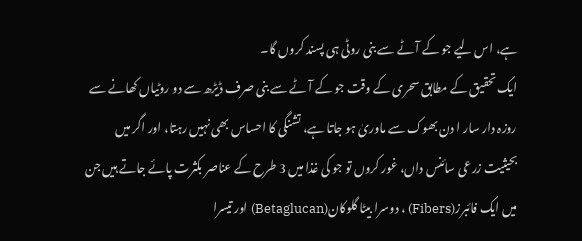ہے، اس لیے جو کے آٹے سے بنی روٹی ہی پسند کروں گا۔
ایک تحقیق کے مطابق سحری کے وقت جو کے آٹے سے بنی صرف ڈیڑھ سے دو روٹیاں کھانے سے روزہ دار سار ا دن بھوک سے ماوریٰ ہو جاتا ہے، تشنگی کا احساس بھی نہیں رہتا، اور اگر میں بحیثیت زرعی سائنس داں، غور کروں تو جو کی غذا میں 3 طرح کے عناصر بکثرت پائے جاتے ہیں جن میں ایک فائبرز(Fibers) ، دوسرا بیٹا گلوکان(Betaglucan) اور تیسرا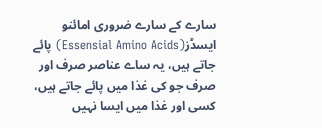سارے کے سارے ضروری امائنو ایسڈز(Essensial Amino Acids) پائے جاتے ہیں، یہ ساے عناصر صرف اور صرف جو کی غذا میں پائے جاتے ہیں، کسی اور غذا میں ایسا نہیں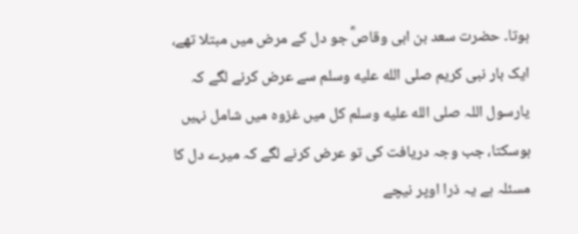ہوتا۔ حضرت سعد بن ابی وقاصؓ جو دل کے مرض میں مبتلا تھے، ایک بار نبی کریم صلى الله عليه وسلم سے عرض کرنے لگے کہ یارسول اللہ صلى الله عليه وسلم کل میں غزوہ میں شامل نہیں ہوسکتا، جب وجہ دریافت کی تو عرض کرنے لگے کہ میرے دل کا مسئلہ ہے یہ ذرا اوپر نیچے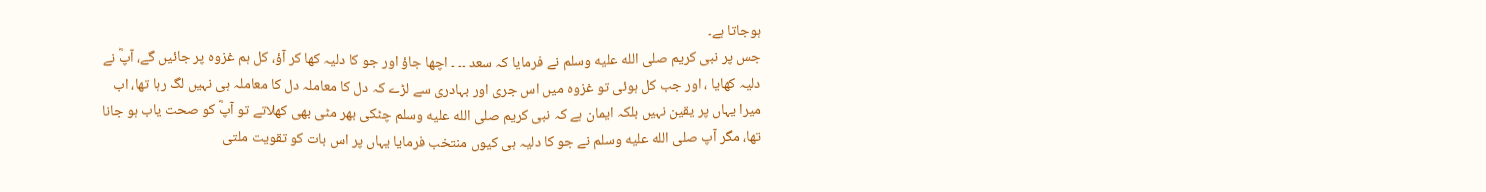ہوجاتا ہے۔
جس پر نبی کریم صلى الله عليه وسلم نے فرمایا کہ سعد ۔۔ ۔ اچھا جاؤ اور جو کا دلیہ کھا کر آؤ، کل ہم غزوہ پر جائیں گے، آپؓ نے دلیہ کھایا ، اور جب کل ہوئی تو غزوہ میں اس جری اور بہادری سے لڑے کہ دل کا معاملہ دل کا معاملہ ہی نہیں لگ رہا تھا، اب میرا یہاں پر یقین نہیں بلکہ ایمان ہے کہ نبی کریم صلى الله عليه وسلم چٹکی بھر مٹی بھی کھلاتے تو آپؓ کو صحت یاب ہو جانا تھا، مگر آپ صلى الله عليه وسلم نے جو کا دلیہ ہی کیوں منتخب فرمایا یہاں پر اس بات کو تقویت ملتی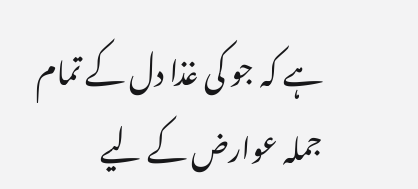ہے کہ جو کی غذا دل کے تمام جملہ عوارض کے لیے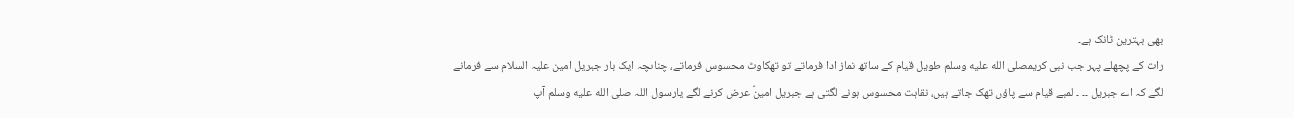بھی بہترین ٹانک ہے۔
رات کے پچھلے پہر جب نبی کریمصلى الله عليه وسلم طویل قیام کے ساتھ نماز ادا فرماتے تو تھکاوٹ محسوس فرماتے، چناںچہ ایک بار جبریل امین علیہ السلام سے فرمانے لگے کہ اے جبریل ۔۔ ۔ لمبے قیام سے پاؤں تھک جاتے ہیں، نقاہت محسوس ہونے لگتی ہے جبریل امینؑ عرض کرنے لگے یارسول اللہ صلى الله عليه وسلم آپ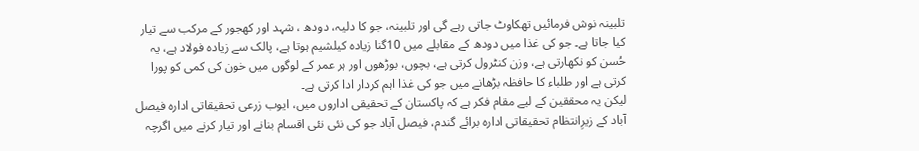تلبینہ نوش فرمائیں تھکاوٹ جاتی رہے گی اور تلبینہ، جو کا دلیہ، دودھ ، شہد اور کھجور کے مرکب سے تیار کیا جاتا ہے۔ جو کی غذا میں دودھ کے مقابلے میں 10گنا زیادہ کیلشیم ہوتا ہے، پالک سے زیادہ فولاد ہے، یہ حُسن کو نکھارتی ہے، وزن کنٹرول کرتی ہے، بچوں، بوڑھوں اور ہر عمر کے لوگوں میں خون کی کمی کو پورا کرتی ہے اور طلباء کا حافظہ بڑھانے میں جو کی غذا اہم کردار ادا کرتی ہے۔
لیکن یہ محققین کے لیے مقام فکر ہے کہ پاکستان کے تحقیقی اداروں میں، ایوب زرعی تحقیقاتی ادارہ فیصل آباد کے زیرِانتظام تحقیقاتی ادارہ برائے گندم، فیصل آباد جو کی نئی نئی اقسام بنانے اور تیار کرنے میں اگرچہ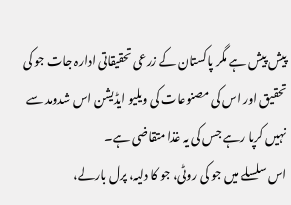پیش پیش ہے مگر پاکستان کے زرعی تحقیقاتی ادارہ جات جو کی تحقیق اور اس کی مصنوعات کی ویلیو ایڈیشن اس شدومد سے نہیں کرپا رہے جس کی یہ غذا متقاضی ہے۔
اس سلسلے میں جو کی روٹی، جو کا دلیہ، پرل بارلے،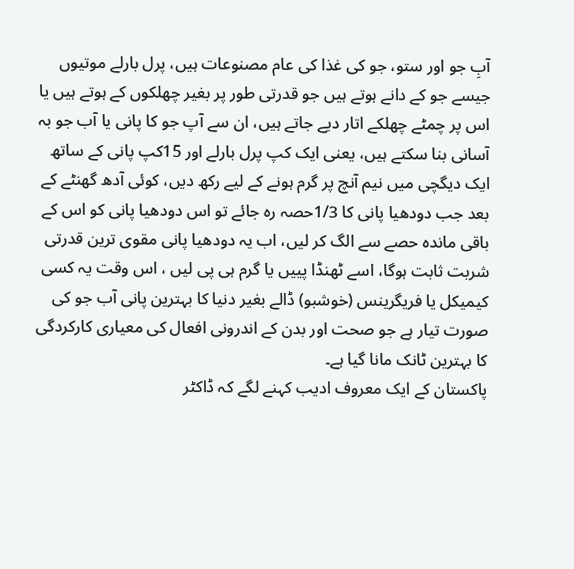آبِ جو اور ستو، جو کی غذا کی عام مصنوعات ہیں، پرل بارلے موتیوں جیسے جو کے دانے ہوتے ہیں جو قدرتی طور پر بغیر چھلکوں کے ہوتے ہیں یا اس پر چمٹے چھلکے اتار دیے جاتے ہیں، ان سے آپ جو کا پانی یا آب جو بہ آسانی بنا سکتے ہیں، یعنی ایک کپ پرل بارلے اور 15کپ پانی کے ساتھ ایک دیگچی میں نیم آنچ پر گرم ہونے کے لیے رکھ دیں، کوئی آدھ گھنٹے کے بعد جب دودھیا پانی کا 1/3حصہ رہ جائے تو اس دودھیا پانی کو اس کے باقی ماندہ حصے سے الگ کر لیں، اب یہ دودھیا پانی مقوی ترین قدرتی شربت ثابت ہوگا، اسے ٹھنڈا پییں یا گرم ہی پی لیں ، اس وقت یہ کسی کیمیکل یا فریگرینس (خوشبو) ڈالے بغیر دنیا کا بہترین پانی آب جو کی صورت تیار ہے جو صحت اور بدن کے اندرونی افعال کی معیاری کارکردگی کا بہترین ٹانک مانا گیا ہے۔
پاکستان کے ایک معروف ادیب کہنے لگے کہ ڈاکٹر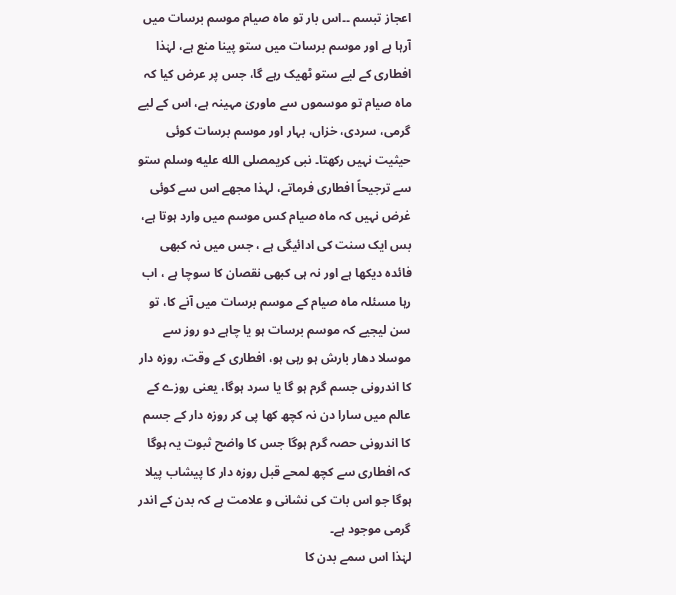اعجاز تبسم ۔۔اس بار تو ماہ صیام موسم برسات میں آرہا ہے اور موسم برسات میں ستو پینا منع ہے، لہٰذا افطاری کے لیے ستو ٹھیک رہے گا، جس پر عرض کیا کہ ماہ صیام تو موسموں سے ماوریٰ مہینہ ہے، اس کے لیے گرمی، سردی، خزاں، بہار اور موسم برسات کوئی حیثیت نہیں رکھتا۔ نبی کریمصلى الله عليه وسلم ستو سے ترجیحاً افطاری فرماتے، لہذا مجھے اس سے کوئی غرض نہیں کہ ماہ صیام کس موسم میں وارد ہوتا ہے، بس ایک سنت کی ادائیگی ہے ، جس میں نہ کبھی فائدہ دیکھا ہے اور نہ ہی کبھی نقصان کا سوچا ہے ، اب رہا مسئلہ ماہ صیام کے موسم برسات میں آنے کا، تو سن لیجیے کہ موسم برسات ہو یا چاہے دو روز سے موسلا دھار بارش ہو رہی ہو، افطاری کے وقت، روزہ دار کا اندرونی جسم گرم ہو گا یا سرد ہوگا، یعنی روزے کے عالم میں سارا دن نہ کچھ کھا پی کر روزہ دار کے جسم کا اندرونی حصہ گرم ہوگا جس کا واضح ثبوت یہ ہوگا کہ افطاری سے کچھ لمحے قبل روزہ دار کا پیشاب پیلا ہوگا جو اس بات کی نشانی و علامت ہے کہ بدن کے اندر گرمی موجود ہے۔
لہٰذا اس سمے بدن کا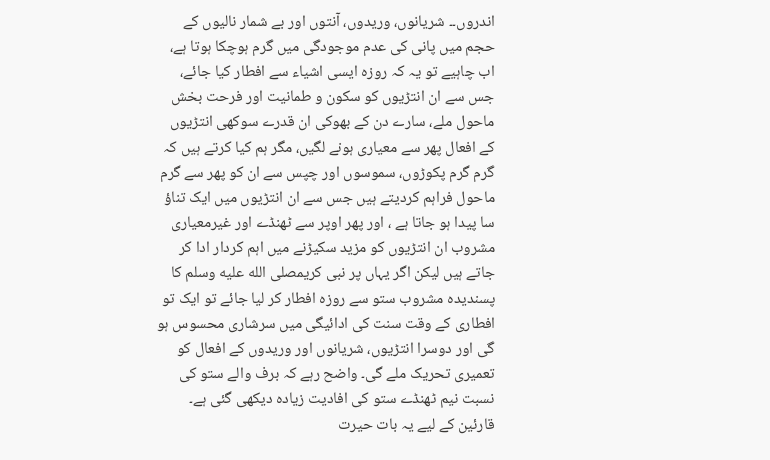اندروں۔۔ شریانوں، وریدوں، آنتوں اور بے شمار نالیوں کے حجم میں پانی کی عدم موجودگی میں گرم ہوچکا ہوتا ہے، اب چاہیے تو یہ کہ روزہ ایسی اشیاء سے افطار کیا جائے، جس سے ان انتڑیوں کو سکون و طمانیت اور فرحت بخش ماحول ملے، سارے دن کے بھوکی ان قدرے سوکھی انتڑیوں کے افعال پھر سے معیاری ہونے لگیں، مگر ہم کیا کرتے ہیں کہ گرم گرم پکوڑوں، سموسوں اور چپس سے ان کو پھر سے گرم ماحول فراہم کردیتے ہیں جس سے ان انتڑیوں میں ایک تناؤ سا پیدا ہو جاتا ہے ، اور پھر اوپر سے ٹھنڈے اور غیرمعیاری مشروب ان انتڑیوں کو مزید سکیڑنے میں اہم کردار ادا کر جاتے ہیں لیکن اگر یہاں پر نبی کریمصلى الله عليه وسلم کا پسندیدہ مشروب ستو سے روزہ افطار کر لیا جائے تو ایک تو افطاری کے وقت سنت کی ادائیگی میں سرشاری محسوس ہو گی اور دوسرا انتڑیوں، شریانوں اور وریدوں کے افعال کو تعمیری تحریک ملے گی۔ واضح رہے کہ برف والے ستو کی نسبت نیم ٹھنڈے ستو کی افادیت زیادہ دیکھی گئی ہے۔
قارئین کے لیے یہ بات حیرت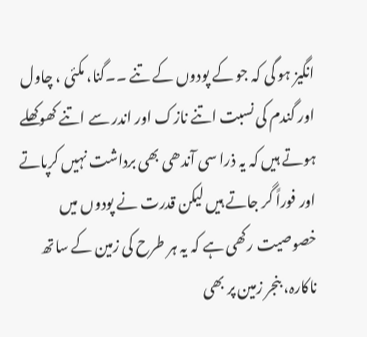انگیز ہو گی کہ جو کے پودوں کے تنے ۔۔گنا، مکئی ، چاول اور گندم کی نسبت اتنے نازک اور اندر سے اتنے کھوکھلے ہوتے ہیں کہ یہ ذرا سی آندھی بھی برداشت نہیں کرپاتے اور فوراً گر جاتے ہیں لیکن قدرت نے پودوں میں خصوصیت رکھی ہے کہ یہ ہر طرح کی زمین کے ساتھ ناکارہ، بنجر زمین پر بھی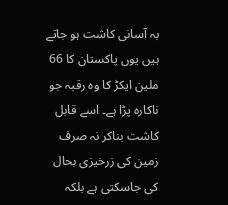بہ آسانی کاشت ہو جاتے ہیں یوں پاکستان کا 66 ملین ایکڑ کا وہ رقبہ جو ناکارہ پڑا ہے۔ اسے قابل کاشت بناکر نہ صرف زمین کی زرخیزی بحال کی جاسکتی ہے بلکہ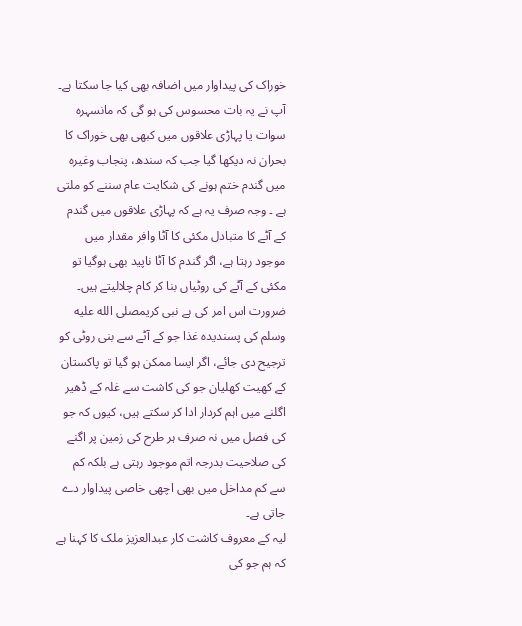خوراک کی پیداوار میں اضافہ بھی کیا جا سکتا ہے۔
آپ نے یہ بات محسوس کی ہو گی کہ مانسہرہ سوات یا پہاڑی علاقوں میں کبھی بھی خوراک کا بحران نہ دیکھا گیا جب کہ سندھ، پنجاب وغیرہ میں گندم ختم ہونے کی شکایت عام سننے کو ملتی ہے ۔ وجہ صرف یہ ہے کہ پہاڑی علاقوں میں گندم کے آٹے کا متبادل مکئی کا آٹا وافر مقدار میں موجود رہتا ہے، اگر گندم کا آٹا ناپید بھی ہوگیا تو مکئی کے آٹے کی روٹیاں بنا کر کام چلالیتے ہیں۔ ضرورت اس امر کی ہے نبی کریمصلى الله عليه وسلم کی پسندیدہ غذا جو کے آٹے سے بنی روٹی کو ترجیح دی جائے، اگر ایسا ممکن ہو گیا تو پاکستان کے کھیت کھلیان جو کی کاشت سے غلہ کے ڈھیر اگلنے میں اہم کردار ادا کر سکتے ہیں، کیوں کہ جو کی فصل میں نہ صرف ہر طرح کی زمین پر اگنے کی صلاحیت بدرجہ اتم موجود رہتی ہے بلکہ کم سے کم مداخل میں بھی اچھی خاصی پیداوار دے جاتی ہے۔
لیہ کے معروف کاشت کار عبدالعزیز ملک کا کہنا ہے کہ ہم جو کی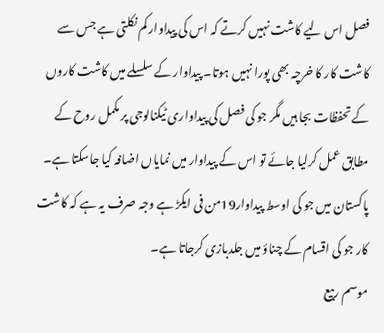فصل اس لیے کاشت نہیں کرتے کہ اس کی پیداوار کم نکلتی ہے جس سے کاشت کار کا خرچہ بھی پورا نہیں ہوتا۔ پیداوار کے سلسلے میں کاشت کاروں کے تحفظات بجا ہیں مگر جو کی فصل کی پیداواری ٹیکنالوجی پر مکمل روح کے مطابق عمل کرلیا جائے تو اس کے پیداوار میں نمایاں اضافہ کیا جاسکتا ہے۔ پاکستان میں جو کی اوسط پیداوار19من فی ایکڑ ہے وجہ صرف یہ ہے کہ کاشت کار جو کی اقسام کے چناؤ میں جلدبازی کرجاتا ہے۔
موسم ربیع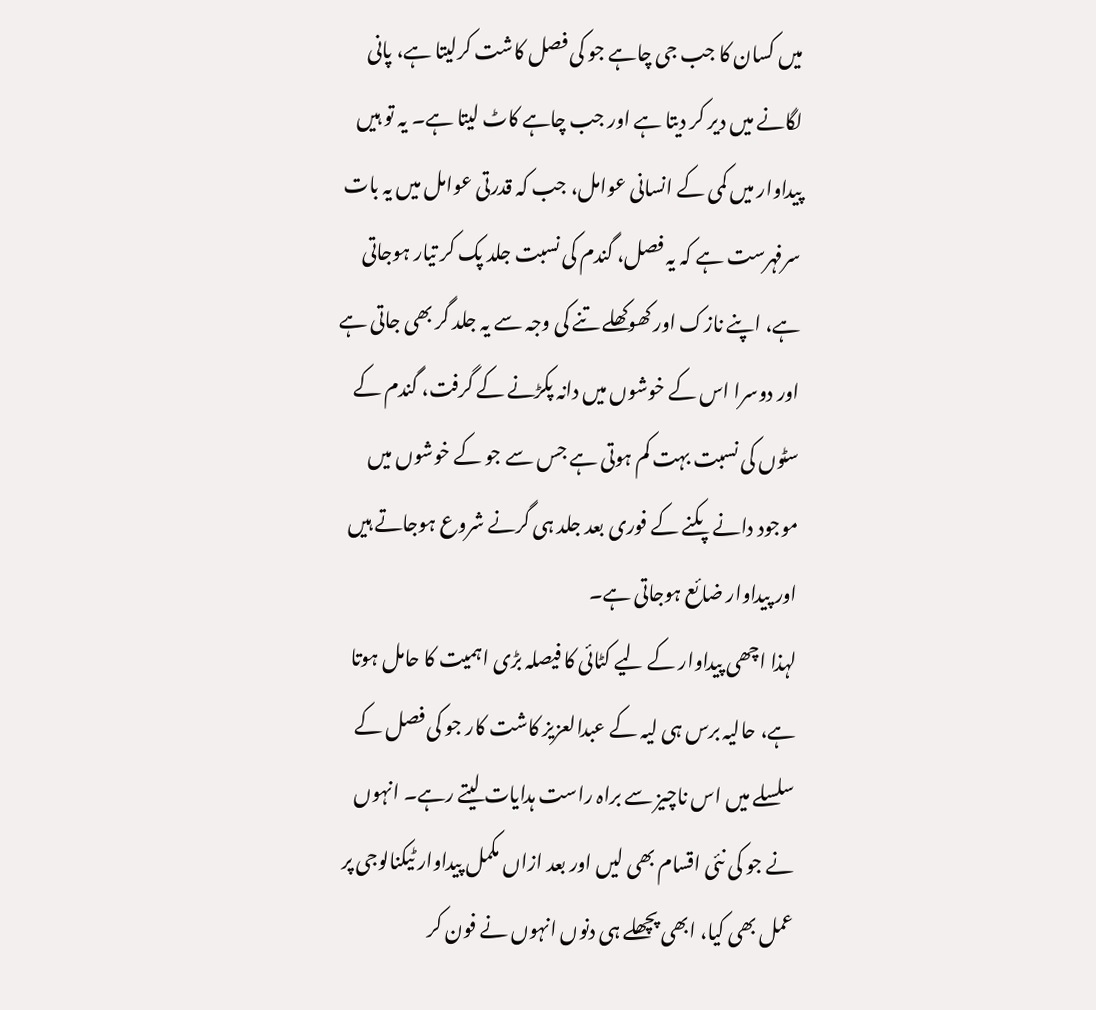میں کسان کا جب جی چاہے جو کی فصل کاشت کرلیتا ہے، پانی لگانے میں دیر کر دیتا ہے اور جب چاہے کاٹ لیتا ہے۔ یہ تو ہیں پیداوار میں کمی کے انسانی عوامل، جب کہ قدرتی عوامل میں یہ بات سرفہرست ہے کہ یہ فصل، گندم کی نسبت جلد پک کر تیار ہوجاتی ہے، اپنے نازک اور کھوکھلے تنے کی وجہ سے یہ جلد گر بھی جاتی ہے اور دوسرا اس کے خوشوں میں دانہ پکڑنے کے گرفت، گندم کے سٹوں کی نسبت بہت کم ہوتی ہے جس سے جو کے خوشوں میں موجود دانے پکنے کے فوری بعد جلد ہی گرنے شروع ہوجاتے ہیں اور پیداوار ضائع ہوجاتی ہے۔
لہذا اچھی پیداوار کے لیے کٹائی کا فیصلہ بڑی اہمیت کا حامل ہوتا ہے، حالیہ برس ہی لیہ کے عبدالعزیز کاشت کار جو کی فصل کے سلسلے میں اس ناچیز سے براہ راست ہدایات لیتے رہے۔ انہوں نے جو کی نئی اقسام بھی لیں اور بعد ازاں مکمل پیداوار ٹیکنالوجی پر عمل بھی کیا، ابھی پچھلے ہی دنوں انہوں نے فون کر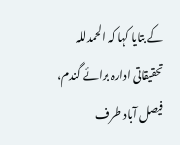کے بتایا کہا کہ الحمدللہ تحقیقاتی ادارہ برائے گندم، فیصل آباد طرف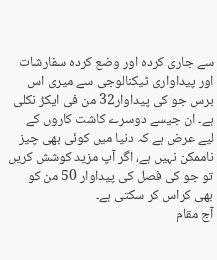سے جاری کردہ اور وضع کردہ سفارشات اور پیداواری ٹیکنالوجی سے میری اس برس جو کی پیداوار32 من فی ایکڑ نکلی ہے۔ ان جیسے دوسرے کاشت کاروں کے لیے عرض ہے کہ دنیا میں کوئی بھی چیز ناممکن نہیں ہے، اگر آپ مزید کوشش کریں تو جو کی فصل کی پیداوار 50 من کو بھی کراس کر سکتی ہے۔
آج مقام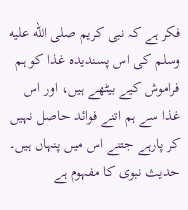فکر ہے کہ نبی کریم صلى الله عليه وسلم کی اس پسندیدہ غذا کو ہم فراموش کیے بیٹھے ہیں، اور اس غذا سے ہم اتنے فوائد حاصل نہیں کر پارہے جتنے اس میں پنہاں ہیں۔ حدیث نبوی کا مفہوم ہے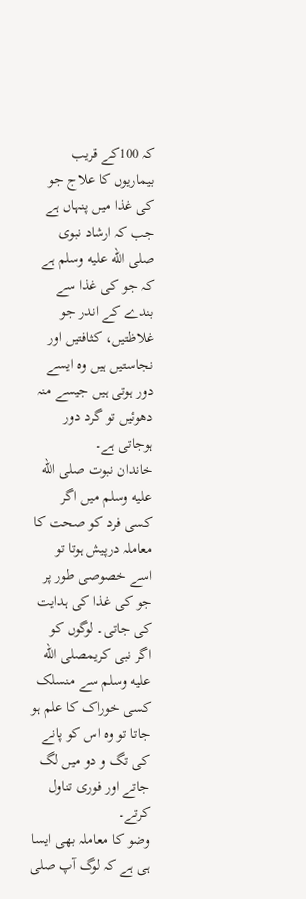کہ 100کے قریب بیماریوں کا علاج جو کی غذا میں پنہاں ہے جب کہ ارشاد نبوی صلى الله عليه وسلم ہے کہ جو کی غذا سے بندے کے اندر جو غلاظتیں، کثافتیں اور نجاستیں ہیں وہ ایسے دور ہوتی ہیں جیسے منہ دھوئیں تو گرد دور ہوجاتی ہے۔
خاندان نبوت صلى الله عليه وسلم میں اگر کسی فرد کو صحت کا معاملہ درپیش ہوتا تو اسے خصوصی طور پر جو کی غذا کی ہدایت کی جاتی۔ لوگوں کو اگر نبی کریمصلى الله عليه وسلم سے منسلک کسی خوراک کا علم ہو جاتا تو وہ اس کو پانے کی تگ و دو میں لگ جاتے اور فوری تناول کرتے۔
وضو کا معاملہ بھی ایسا ہی ہے کہ لوگ آپ صلى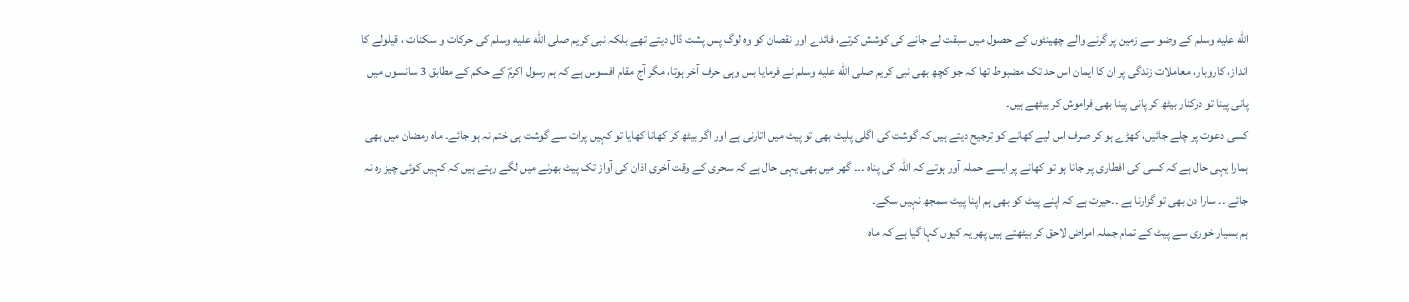الله عليه وسلم کے وضو سے زمین پر گرنے والے چھینٹوں کے حصول میں سبقت لے جانے کی کوشش کرتے، فائدے اور نقصان کو وہ لوگ پس پشت ڈال دیتے تھے بلکہ نبی کریم صلى الله عليه وسلم کی حرکات و سکنات ، قیلولے کا انداز، کاروبار، معاملات زندگی پر ان کا ایمان اس حد تک مضبوط تھا کہ جو کچھ بھی نبی کریم صلى الله عليه وسلم نے فرمایا بس وہی حرف آخر ہوتا، مگر آج مقام افسوس ہے کہ ہم رسول اکرمؐ کے حکم کے مطابق 3 سانسوں میں پانی پینا تو درکنار بیٹھ کر پانی پینا بھی فراموش کر بیٹھے ہیں۔
کسی دعوت پر چلے جائیں، کھڑے ہو کر صرف اس لیے کھانے کو ترجیح دیتے ہیں کہ گوشت کی اگلی پلیٹ بھی تو پیٹ میں اتارنی ہے اور اگر بیٹھ کر کھانا کھایا تو کہیں پرات سے گوشت ہی ختم نہ ہو جائے۔ ماہ رمضان میں بھی ہمارا یہی حال ہے کہ کسی کی افطاری پر جانا ہو تو کھانے پر ایسے حملہ آور ہوتے کہ اللہ کی پناہ ۔۔۔ گھر میں بھی یہی حال ہے کہ سحری کے وقت آخری اذان کی آواز تک پیٹ بھرنے میں لگے رہتے ہیں کہ کہیں کوئی چیز رہ نہ جائے ۔۔ سارا دن بھی تو گزارنا ہے ۔۔حیرت ہے کہ اپنے پیٹ کو بھی ہم اپنا پیٹ سمجھ نہیں سکے۔
ہم بسیار خوری سے پیٹ کے تمام جملہ امراض لاحق کر بیٹھتے ہیں پھر یہ کیوں کہا گیا ہے کہ ماہ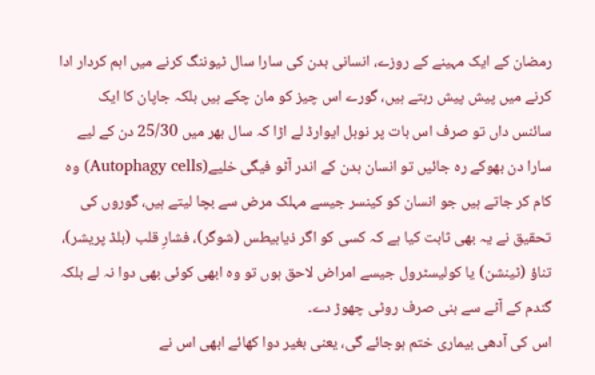رمضان کے ایک مہینے کے روزے، انسانی بدن کی سارا سال ٹیوننگ کرنے میں اہم کردار ادا کرنے میں پیش پیش رہتے ہیں، گورے اس چیز کو مان چکے ہیں بلکہ جاپان کا ایک سائنس داں تو صرف اس بات پر نوبل ایوارڈ لے اڑا کہ سال بھر میں 25/30 دن کے لیے سارا دن بھوکے رہ جائیں تو انسان بدن کے اندر آٹو فیگی خلیے(Autophagy cells) وہ کام کر جاتے ہیں جو انسان کو کینسر جیسے مہلک مرض سے بچا لیتے ہیں، گوروں کی تحقیق نے یہ بھی ثابت کیا ہے کہ کسی کو اگر ذیابیطس (شوگر)، فشارِ قلب (بلڈ پریشر)، تناؤ (ٹینشن) یا کولیسٹرول جیسے امراض لاحق ہوں تو وہ ابھی کوئی بھی دوا نہ لے بلکہ گندم کے آٹے سے بنی صرف روٹی چھوڑ دے۔
اس کی آدھی بیماری ختم ہوجائے گی، یعنی بغیر دوا کھائے ابھی اس نے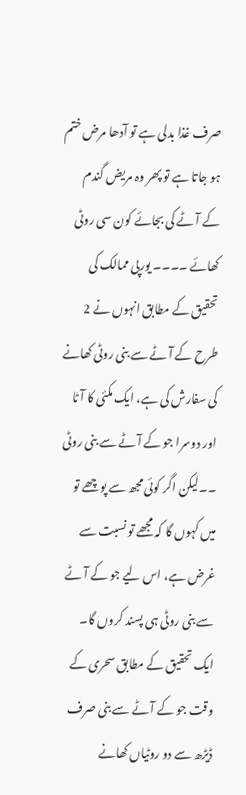صرف غذا بدلی ہے تو آدھا مرض ختم ہو جاتا ہے تو پھر وہ مریض گندم کے آٹے کی بجائے کون سی روٹی کھائے ۔۔۔۔ یورپی ممالک کی تحقیق کے مطابق انہوں نے 2 طرح کے آٹے سے بنی روٹی کھانے کی سفارش کی ہے، ایک مکئی کا آٹا اور دوسرا جو کے آٹے سے بنی روٹی ۔۔لیکن اگر کوئی مجھ سے پوچھے تو میں کہوں گا کہ مجھے تو نسبت سے غرض ہے، اس لیے جو کے آٹے سے بنی روٹی ہی پسند کروں گا۔
ایک تحقیق کے مطابق سحری کے وقت جو کے آٹے سے بنی صرف ڈیڑھ سے دو روٹیاں کھانے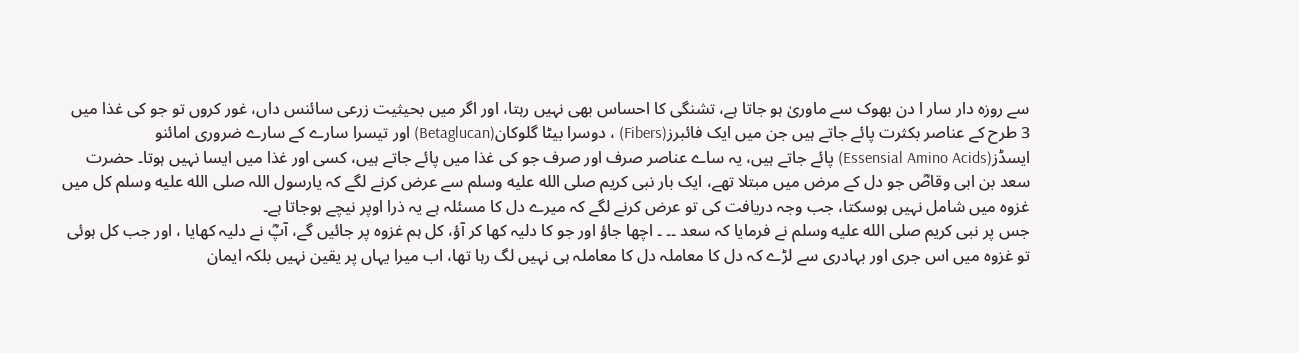سے روزہ دار سار ا دن بھوک سے ماوریٰ ہو جاتا ہے، تشنگی کا احساس بھی نہیں رہتا، اور اگر میں بحیثیت زرعی سائنس داں، غور کروں تو جو کی غذا میں 3 طرح کے عناصر بکثرت پائے جاتے ہیں جن میں ایک فائبرز(Fibers) ، دوسرا بیٹا گلوکان(Betaglucan) اور تیسرا سارے کے سارے ضروری امائنو ایسڈز(Essensial Amino Acids) پائے جاتے ہیں، یہ ساے عناصر صرف اور صرف جو کی غذا میں پائے جاتے ہیں، کسی اور غذا میں ایسا نہیں ہوتا۔ حضرت سعد بن ابی وقاصؓ جو دل کے مرض میں مبتلا تھے، ایک بار نبی کریم صلى الله عليه وسلم سے عرض کرنے لگے کہ یارسول اللہ صلى الله عليه وسلم کل میں غزوہ میں شامل نہیں ہوسکتا، جب وجہ دریافت کی تو عرض کرنے لگے کہ میرے دل کا مسئلہ ہے یہ ذرا اوپر نیچے ہوجاتا ہے۔
جس پر نبی کریم صلى الله عليه وسلم نے فرمایا کہ سعد ۔۔ ۔ اچھا جاؤ اور جو کا دلیہ کھا کر آؤ، کل ہم غزوہ پر جائیں گے، آپؓ نے دلیہ کھایا ، اور جب کل ہوئی تو غزوہ میں اس جری اور بہادری سے لڑے کہ دل کا معاملہ دل کا معاملہ ہی نہیں لگ رہا تھا، اب میرا یہاں پر یقین نہیں بلکہ ایمان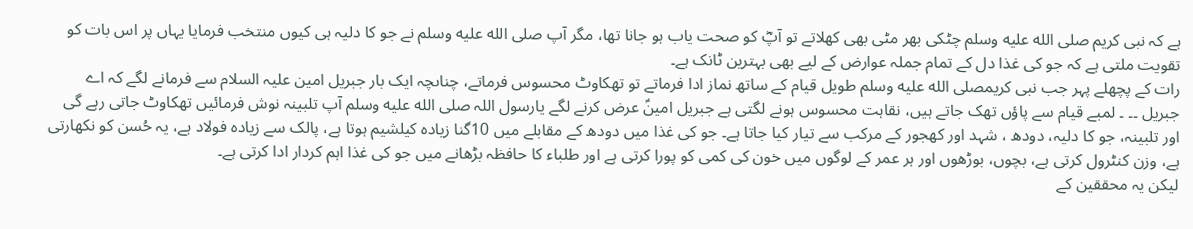ہے کہ نبی کریم صلى الله عليه وسلم چٹکی بھر مٹی بھی کھلاتے تو آپؓ کو صحت یاب ہو جانا تھا، مگر آپ صلى الله عليه وسلم نے جو کا دلیہ ہی کیوں منتخب فرمایا یہاں پر اس بات کو تقویت ملتی ہے کہ جو کی غذا دل کے تمام جملہ عوارض کے لیے بھی بہترین ٹانک ہے۔
رات کے پچھلے پہر جب نبی کریمصلى الله عليه وسلم طویل قیام کے ساتھ نماز ادا فرماتے تو تھکاوٹ محسوس فرماتے، چناںچہ ایک بار جبریل امین علیہ السلام سے فرمانے لگے کہ اے جبریل ۔۔ ۔ لمبے قیام سے پاؤں تھک جاتے ہیں، نقاہت محسوس ہونے لگتی ہے جبریل امینؑ عرض کرنے لگے یارسول اللہ صلى الله عليه وسلم آپ تلبینہ نوش فرمائیں تھکاوٹ جاتی رہے گی اور تلبینہ، جو کا دلیہ، دودھ ، شہد اور کھجور کے مرکب سے تیار کیا جاتا ہے۔ جو کی غذا میں دودھ کے مقابلے میں 10گنا زیادہ کیلشیم ہوتا ہے، پالک سے زیادہ فولاد ہے، یہ حُسن کو نکھارتی ہے، وزن کنٹرول کرتی ہے، بچوں، بوڑھوں اور ہر عمر کے لوگوں میں خون کی کمی کو پورا کرتی ہے اور طلباء کا حافظہ بڑھانے میں جو کی غذا اہم کردار ادا کرتی ہے۔
لیکن یہ محققین کے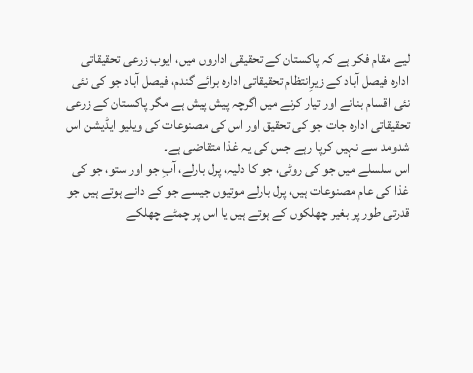لیے مقام فکر ہے کہ پاکستان کے تحقیقی اداروں میں، ایوب زرعی تحقیقاتی ادارہ فیصل آباد کے زیرِانتظام تحقیقاتی ادارہ برائے گندم، فیصل آباد جو کی نئی نئی اقسام بنانے اور تیار کرنے میں اگرچہ پیش پیش ہے مگر پاکستان کے زرعی تحقیقاتی ادارہ جات جو کی تحقیق اور اس کی مصنوعات کی ویلیو ایڈیشن اس شدومد سے نہیں کرپا رہے جس کی یہ غذا متقاضی ہے۔
اس سلسلے میں جو کی روٹی، جو کا دلیہ، پرل بارلے، آبِ جو اور ستو، جو کی غذا کی عام مصنوعات ہیں، پرل بارلے موتیوں جیسے جو کے دانے ہوتے ہیں جو قدرتی طور پر بغیر چھلکوں کے ہوتے ہیں یا اس پر چمٹے چھلکے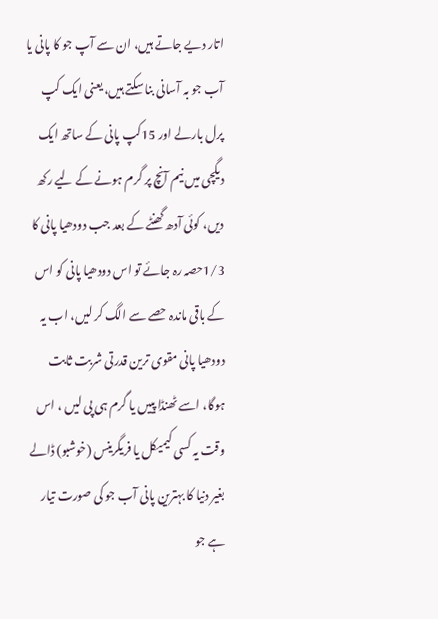اتار دیے جاتے ہیں، ان سے آپ جو کا پانی یا آب جو بہ آسانی بنا سکتے ہیں، یعنی ایک کپ پرل بارلے اور 15کپ پانی کے ساتھ ایک دیگچی میں نیم آنچ پر گرم ہونے کے لیے رکھ دیں، کوئی آدھ گھنٹے کے بعد جب دودھیا پانی کا 1/3حصہ رہ جائے تو اس دودھیا پانی کو اس کے باقی ماندہ حصے سے الگ کر لیں، اب یہ دودھیا پانی مقوی ترین قدرتی شربت ثابت ہوگا، اسے ٹھنڈا پییں یا گرم ہی پی لیں ، اس وقت یہ کسی کیمیکل یا فریگرینس (خوشبو) ڈالے بغیر دنیا کا بہترین پانی آب جو کی صورت تیار ہے جو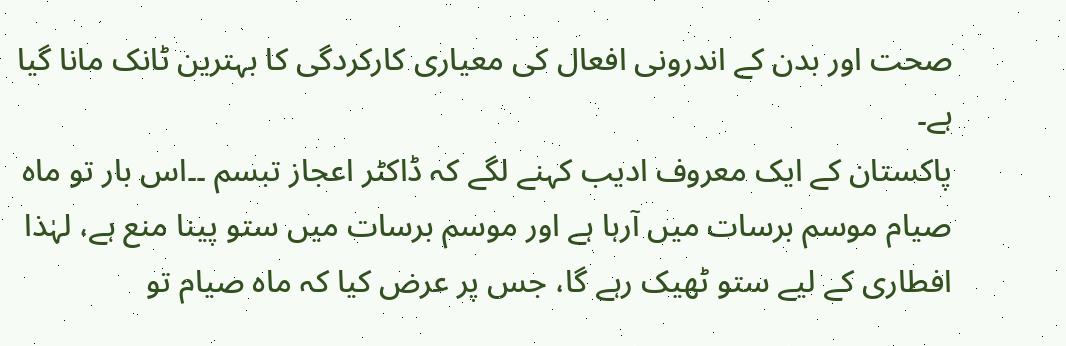صحت اور بدن کے اندرونی افعال کی معیاری کارکردگی کا بہترین ٹانک مانا گیا ہے۔
پاکستان کے ایک معروف ادیب کہنے لگے کہ ڈاکٹر اعجاز تبسم ۔۔اس بار تو ماہ صیام موسم برسات میں آرہا ہے اور موسم برسات میں ستو پینا منع ہے، لہٰذا افطاری کے لیے ستو ٹھیک رہے گا، جس پر عرض کیا کہ ماہ صیام تو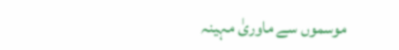موسموں سے ماوریٰ مہینہ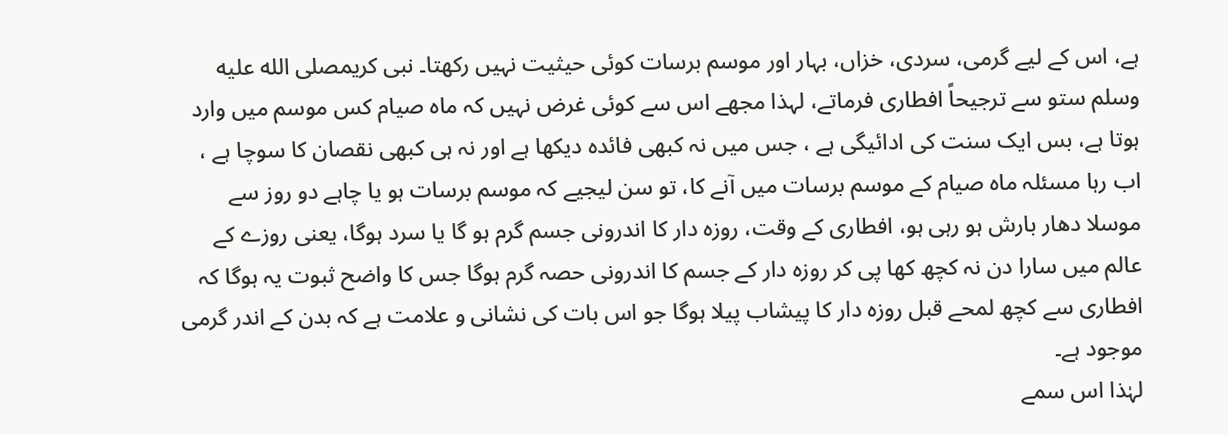ہے، اس کے لیے گرمی، سردی، خزاں، بہار اور موسم برسات کوئی حیثیت نہیں رکھتا۔ نبی کریمصلى الله عليه وسلم ستو سے ترجیحاً افطاری فرماتے، لہذا مجھے اس سے کوئی غرض نہیں کہ ماہ صیام کس موسم میں وارد ہوتا ہے، بس ایک سنت کی ادائیگی ہے ، جس میں نہ کبھی فائدہ دیکھا ہے اور نہ ہی کبھی نقصان کا سوچا ہے ، اب رہا مسئلہ ماہ صیام کے موسم برسات میں آنے کا، تو سن لیجیے کہ موسم برسات ہو یا چاہے دو روز سے موسلا دھار بارش ہو رہی ہو، افطاری کے وقت، روزہ دار کا اندرونی جسم گرم ہو گا یا سرد ہوگا، یعنی روزے کے عالم میں سارا دن نہ کچھ کھا پی کر روزہ دار کے جسم کا اندرونی حصہ گرم ہوگا جس کا واضح ثبوت یہ ہوگا کہ افطاری سے کچھ لمحے قبل روزہ دار کا پیشاب پیلا ہوگا جو اس بات کی نشانی و علامت ہے کہ بدن کے اندر گرمی موجود ہے۔
لہٰذا اس سمے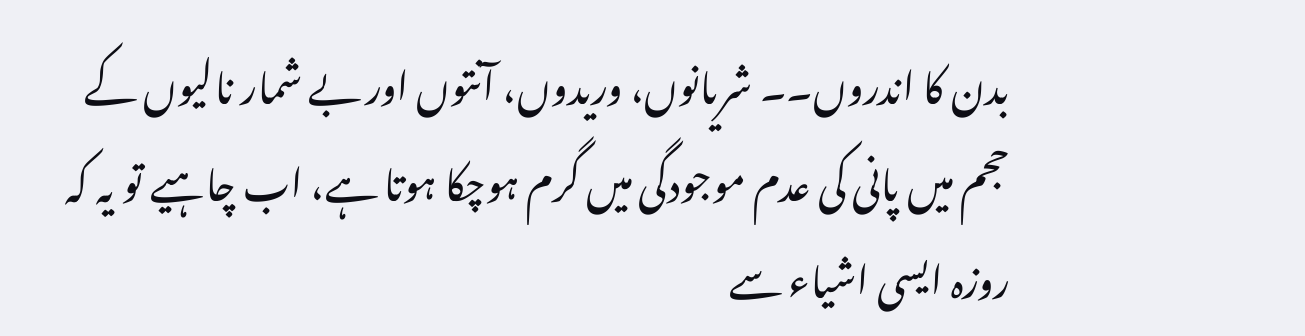بدن کا اندروں۔۔ شریانوں، وریدوں، آنتوں اور بے شمار نالیوں کے حجم میں پانی کی عدم موجودگی میں گرم ہوچکا ہوتا ہے، اب چاہیے تو یہ کہ روزہ ایسی اشیاء سے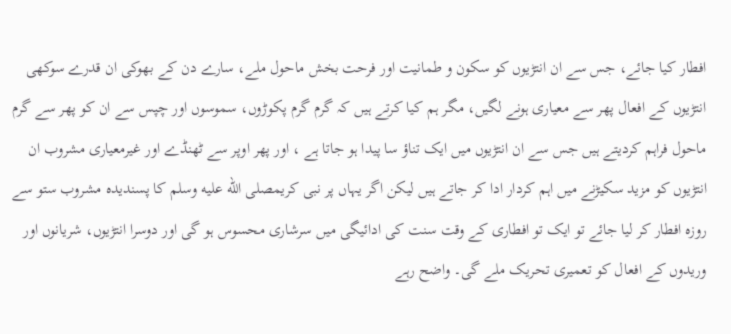افطار کیا جائے، جس سے ان انتڑیوں کو سکون و طمانیت اور فرحت بخش ماحول ملے، سارے دن کے بھوکی ان قدرے سوکھی انتڑیوں کے افعال پھر سے معیاری ہونے لگیں، مگر ہم کیا کرتے ہیں کہ گرم گرم پکوڑوں، سموسوں اور چپس سے ان کو پھر سے گرم ماحول فراہم کردیتے ہیں جس سے ان انتڑیوں میں ایک تناؤ سا پیدا ہو جاتا ہے ، اور پھر اوپر سے ٹھنڈے اور غیرمعیاری مشروب ان انتڑیوں کو مزید سکیڑنے میں اہم کردار ادا کر جاتے ہیں لیکن اگر یہاں پر نبی کریمصلى الله عليه وسلم کا پسندیدہ مشروب ستو سے روزہ افطار کر لیا جائے تو ایک تو افطاری کے وقت سنت کی ادائیگی میں سرشاری محسوس ہو گی اور دوسرا انتڑیوں، شریانوں اور وریدوں کے افعال کو تعمیری تحریک ملے گی۔ واضح رہے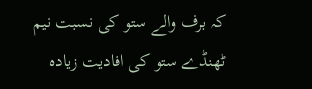کہ برف والے ستو کی نسبت نیم ٹھنڈے ستو کی افادیت زیادہ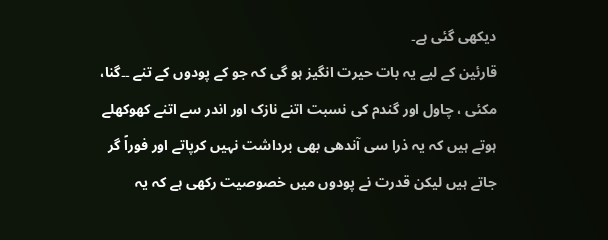دیکھی گئی ہے۔
قارئین کے لیے یہ بات حیرت انگیز ہو گی کہ جو کے پودوں کے تنے ۔۔گنا، مکئی ، چاول اور گندم کی نسبت اتنے نازک اور اندر سے اتنے کھوکھلے ہوتے ہیں کہ یہ ذرا سی آندھی بھی برداشت نہیں کرپاتے اور فوراً گر جاتے ہیں لیکن قدرت نے پودوں میں خصوصیت رکھی ہے کہ یہ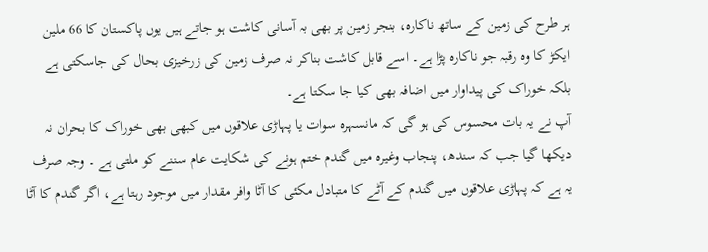ہر طرح کی زمین کے ساتھ ناکارہ، بنجر زمین پر بھی بہ آسانی کاشت ہو جاتے ہیں یوں پاکستان کا 66 ملین ایکڑ کا وہ رقبہ جو ناکارہ پڑا ہے۔ اسے قابل کاشت بناکر نہ صرف زمین کی زرخیزی بحال کی جاسکتی ہے بلکہ خوراک کی پیداوار میں اضافہ بھی کیا جا سکتا ہے۔
آپ نے یہ بات محسوس کی ہو گی کہ مانسہرہ سوات یا پہاڑی علاقوں میں کبھی بھی خوراک کا بحران نہ دیکھا گیا جب کہ سندھ، پنجاب وغیرہ میں گندم ختم ہونے کی شکایت عام سننے کو ملتی ہے ۔ وجہ صرف یہ ہے کہ پہاڑی علاقوں میں گندم کے آٹے کا متبادل مکئی کا آٹا وافر مقدار میں موجود رہتا ہے، اگر گندم کا آٹا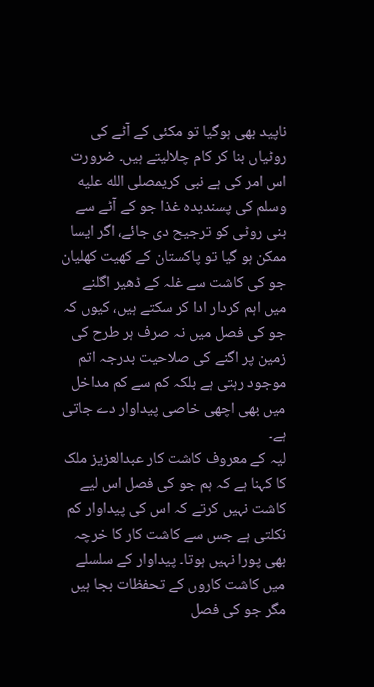ناپید بھی ہوگیا تو مکئی کے آٹے کی روٹیاں بنا کر کام چلالیتے ہیں۔ ضرورت اس امر کی ہے نبی کریمصلى الله عليه وسلم کی پسندیدہ غذا جو کے آٹے سے بنی روٹی کو ترجیح دی جائے، اگر ایسا ممکن ہو گیا تو پاکستان کے کھیت کھلیان جو کی کاشت سے غلہ کے ڈھیر اگلنے میں اہم کردار ادا کر سکتے ہیں، کیوں کہ جو کی فصل میں نہ صرف ہر طرح کی زمین پر اگنے کی صلاحیت بدرجہ اتم موجود رہتی ہے بلکہ کم سے کم مداخل میں بھی اچھی خاصی پیداوار دے جاتی ہے۔
لیہ کے معروف کاشت کار عبدالعزیز ملک کا کہنا ہے کہ ہم جو کی فصل اس لیے کاشت نہیں کرتے کہ اس کی پیداوار کم نکلتی ہے جس سے کاشت کار کا خرچہ بھی پورا نہیں ہوتا۔ پیداوار کے سلسلے میں کاشت کاروں کے تحفظات بجا ہیں مگر جو کی فصل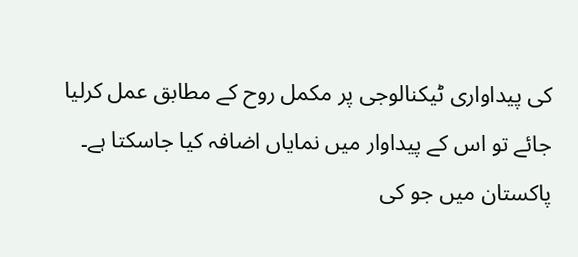کی پیداواری ٹیکنالوجی پر مکمل روح کے مطابق عمل کرلیا جائے تو اس کے پیداوار میں نمایاں اضافہ کیا جاسکتا ہے۔ پاکستان میں جو کی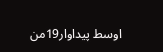اوسط پیداوار19من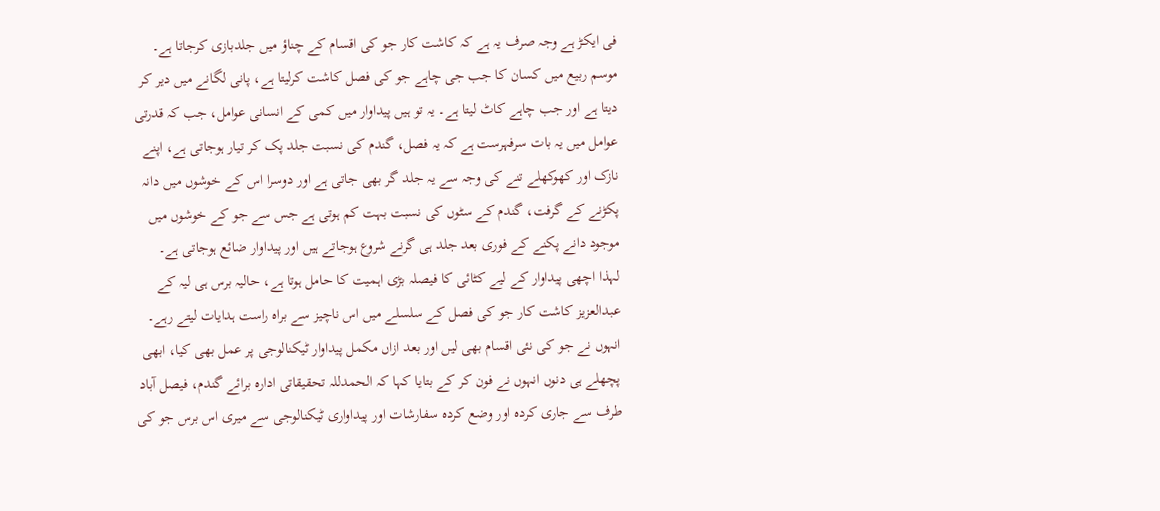فی ایکڑ ہے وجہ صرف یہ ہے کہ کاشت کار جو کی اقسام کے چناؤ میں جلدبازی کرجاتا ہے۔
موسم ربیع میں کسان کا جب جی چاہے جو کی فصل کاشت کرلیتا ہے، پانی لگانے میں دیر کر دیتا ہے اور جب چاہے کاٹ لیتا ہے۔ یہ تو ہیں پیداوار میں کمی کے انسانی عوامل، جب کہ قدرتی عوامل میں یہ بات سرفہرست ہے کہ یہ فصل، گندم کی نسبت جلد پک کر تیار ہوجاتی ہے، اپنے نازک اور کھوکھلے تنے کی وجہ سے یہ جلد گر بھی جاتی ہے اور دوسرا اس کے خوشوں میں دانہ پکڑنے کے گرفت، گندم کے سٹوں کی نسبت بہت کم ہوتی ہے جس سے جو کے خوشوں میں موجود دانے پکنے کے فوری بعد جلد ہی گرنے شروع ہوجاتے ہیں اور پیداوار ضائع ہوجاتی ہے۔
لہذا اچھی پیداوار کے لیے کٹائی کا فیصلہ بڑی اہمیت کا حامل ہوتا ہے، حالیہ برس ہی لیہ کے عبدالعزیز کاشت کار جو کی فصل کے سلسلے میں اس ناچیز سے براہ راست ہدایات لیتے رہے۔ انہوں نے جو کی نئی اقسام بھی لیں اور بعد ازاں مکمل پیداوار ٹیکنالوجی پر عمل بھی کیا، ابھی پچھلے ہی دنوں انہوں نے فون کر کے بتایا کہا کہ الحمدللہ تحقیقاتی ادارہ برائے گندم، فیصل آباد طرف سے جاری کردہ اور وضع کردہ سفارشات اور پیداواری ٹیکنالوجی سے میری اس برس جو کی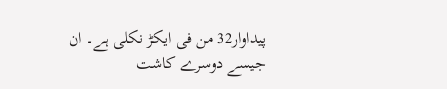پیداوار32 من فی ایکڑ نکلی ہے۔ ان جیسے دوسرے کاشت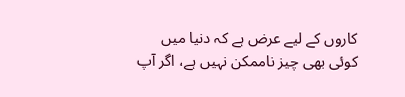کاروں کے لیے عرض ہے کہ دنیا میں کوئی بھی چیز ناممکن نہیں ہے، اگر آپ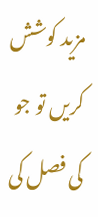مزید کوشش کریں تو جو کی فصل کی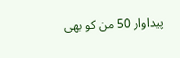پیداوار 50 من کو بھی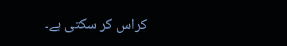کراس کر سکتی ہے۔